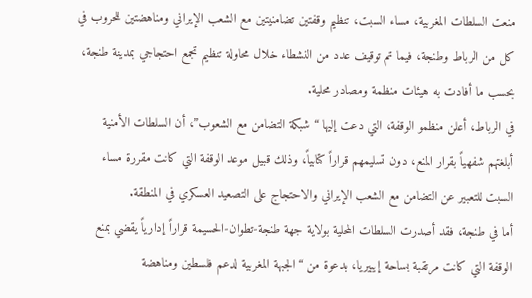منعت السلطات المغربية، مساء السبت، تنظيم وقفتين تضامنيتين مع الشعب الإيراني ومناهضتين للحروب في كل من الرباط وطنجة، فيما تم توقيف عدد من النشطاء خلال محاولة تنظيم تجمع احتجاجي بمدينة طنجة، بحسب ما أفادت به هيئات منظمة ومصادر محلية.
في الرباط، أعلن منظمو الوقفة، التي دعت إليها “شبكة التضامن مع الشعوب”، أن السلطات الأمنية أبلغتهم شفهياً بقرار المنع، دون تسليمهم قراراً كتابياً، وذلك قبيل موعد الوقفة التي كانت مقررة مساء السبت للتعبير عن التضامن مع الشعب الإيراني والاحتجاج على التصعيد العسكري في المنطقة.
أما في طنجة، فقد أصدرت السلطات المحلية بولاية جهة طنجة-تطوان-الحسيمة قراراً إدارياً يقضي بمنع الوقفة التي كانت مرتقبة بساحة إيبيريا، بدعوة من “الجبهة المغربية لدعم فلسطين ومناهضة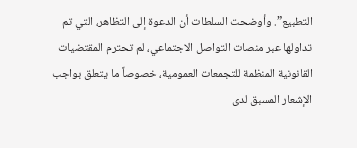التطبيع”. وأوضحت السلطات أن الدعوة إلى التظاهر، التي تم تداولها عبر منصات التواصل الاجتماعي، لم تحترم المقتضيات القانونية المنظمة للتجمعات العمومية، خصوصاً ما يتعلق بواجب الإشعار المسبق لدى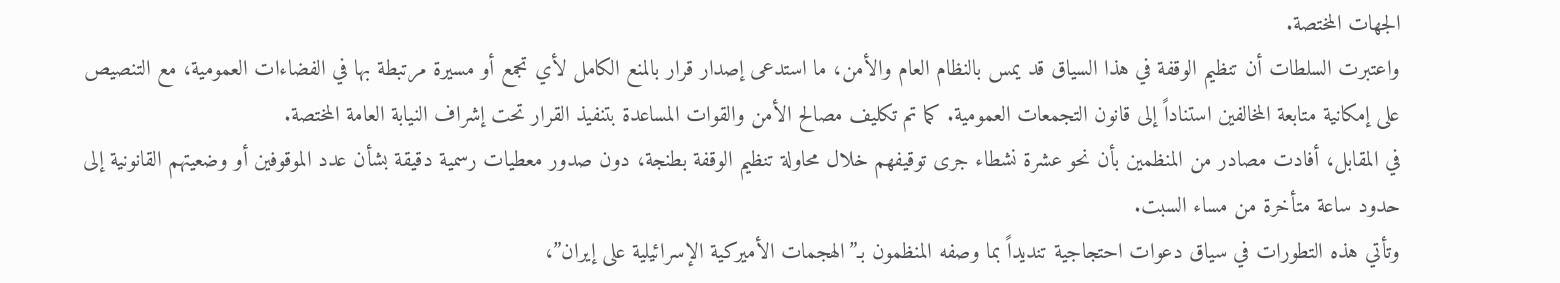الجهات المختصة.
واعتبرت السلطات أن تنظيم الوقفة في هذا السياق قد يمس بالنظام العام والأمن، ما استدعى إصدار قرار بالمنع الكامل لأي تجمع أو مسيرة مرتبطة بها في الفضاءات العمومية، مع التنصيص على إمكانية متابعة المخالفين استناداً إلى قانون التجمعات العمومية. كما تم تكليف مصالح الأمن والقوات المساعدة بتنفيذ القرار تحت إشراف النيابة العامة المختصة.
في المقابل، أفادت مصادر من المنظمين بأن نحو عشرة نشطاء جرى توقيفهم خلال محاولة تنظيم الوقفة بطنجة، دون صدور معطيات رسمية دقيقة بشأن عدد الموقوفين أو وضعيتهم القانونية إلى حدود ساعة متأخرة من مساء السبت.
وتأتي هذه التطورات في سياق دعوات احتجاجية تنديداً بما وصفه المنظمون بـ”الهجمات الأميركية الإسرائيلية على إيران”،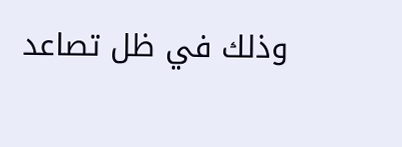وذلك في ظل تصاعد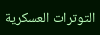التوترات العسكرية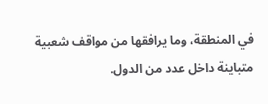في المنطقة، وما يرافقها من مواقف شعبية متباينة داخل عدد من الدول.